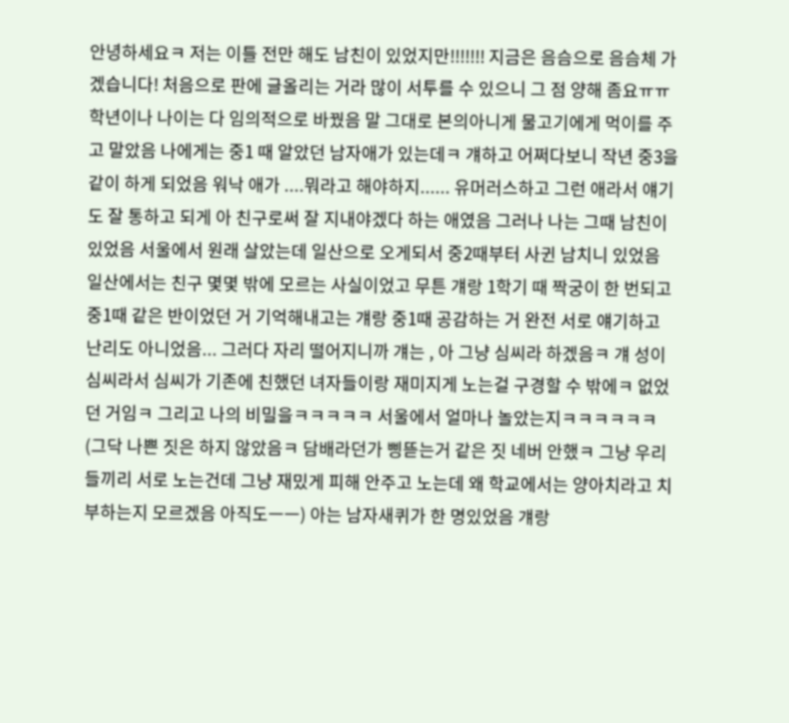안녕하세요ㅋ 저는 이틀 전만 해도 남친이 있었지만!!!!!!! 지금은 음슴으로 음슴체 가겠습니다! 처음으로 판에 글올리는 거라 많이 서투를 수 있으니 그 점 양해 좀요ㅠㅠ 학년이나 나이는 다 임의적으로 바꿨음 말 그대로 본의아니게 물고기에게 먹이를 주고 말았음 나에게는 중1 때 알았던 남자애가 있는데ㅋ 걔하고 어쩌다보니 작년 중3을 같이 하게 되었음 워낙 애가 ....뭐라고 해야하지...... 유머러스하고 그런 애라서 얘기도 잘 통하고 되게 아 친구로써 잘 지내야겠다 하는 애였음 그러나 나는 그때 남친이 있었음 서울에서 원래 살았는데 일산으로 오게되서 중2때부터 사귄 남치니 있었음 일산에서는 친구 몇몇 밖에 모르는 사실이었고 무튼 걔랑 1학기 때 짝궁이 한 번되고 중1때 같은 반이었던 거 기억해내고는 걔랑 중1때 공감하는 거 완전 서로 얘기하고 난리도 아니었음... 그러다 자리 떨어지니까 걔는 , 아 그냥 심씨라 하겠음ㅋ 걔 성이 심씨라서 심씨가 기존에 친했던 녀자들이랑 재미지게 노는걸 구경할 수 밖에ㅋ 없었던 거임ㅋ 그리고 나의 비밀을ㅋㅋㅋㅋㅋ 서울에서 얼마나 놀았는지ㅋㅋㅋㅋㅋㅋ (그닥 나쁜 짓은 하지 않았음ㅋ 담배라던가 삥뜯는거 같은 짓 네버 안했ㅋ 그냥 우리들끼리 서로 노는건데 그냥 재밌게 피해 안주고 노는데 왜 학교에서는 양아치라고 치부하는지 모르겠음 아직도ㅡㅡ) 아는 남자새퀴가 한 명있었음 걔랑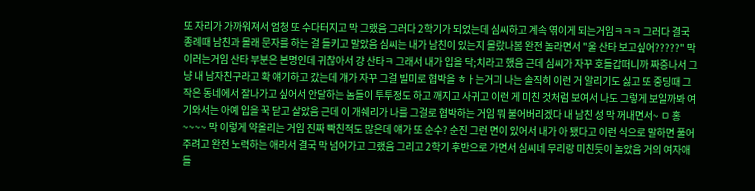또 자리가 가까워져서 엄청 또 수다터지고 막 그랬음 그러다 2학기가 되었는데 심씨하고 계속 엮이게 되는거임ㅋㅋㅋ 그러다 결국 종례때 남친과 몰래 문자를 하는 걸 들키고 말았음 심씨는 내가 남친이 있는지 몰랐나봄 완전 놀라면서 "울 산타 보고싶어?????" 막 이러는거임 산타 부분은 본명인데 귀찮아서 걍 산타ㅋ 그래서 내가 입을 닥;치라고 했음 근데 심씨가 자꾸 호들갑떠니까 짜증나서 그냥 내 남자친구라고 확 얘기하고 갔는데 걔가 자꾸 그걸 빌미로 협박을 ㅎㅏ는거긔 나는 솔직히 이런 거 알리기도 싫고 또 중딩때 그 작은 동네에서 잘나가고 싶어서 안달하는 놈들이 투투정도 하고 깨지고 사귀고 이런 게 미친 것처럼 보여서 나도 그렇게 보일까봐 여기와서는 아예 입을 꾹 닫고 살았음 근데 이 개쉐리가 나를 그걸로 협박하는 거임 뭐 불어버리겠다 내 남친 성 막 꺼내면서~ ㅁ 홍 ~~~~ 막 이렇게 약올리는 거임 진짜 빡친적도 많은데 얘가 또 순수? 순진 그런 면이 있어서 내가 아 됐다고 이런 식으로 말하면 풀어주려고 완전 노력하는 애라서 결국 막 넘어가고 그랬음 그리고 2학기 후반으로 가면서 심씨네 무리랑 미친듯이 놀았음 거의 여자애들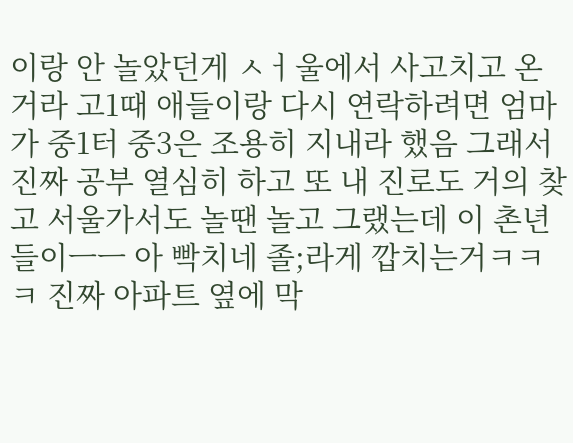이랑 안 놀았던게 ㅅㅓ울에서 사고치고 온거라 고1때 애들이랑 다시 연락하려면 엄마가 중1터 중3은 조용히 지내라 했음 그래서 진짜 공부 열심히 하고 또 내 진로도 거의 찾고 서울가서도 놀땐 놀고 그랬는데 이 촌년들이ㅡㅡ 아 빡치네 졸;라게 깝치는거ㅋㅋㅋ 진짜 아파트 옆에 막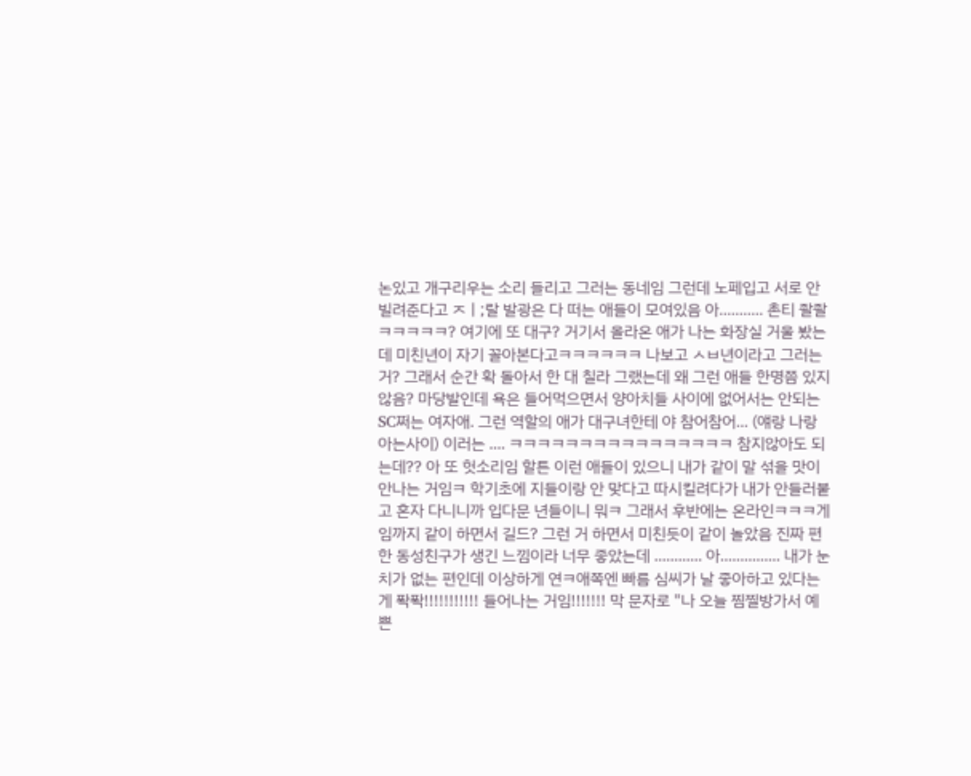논있고 개구리우는 소리 들리고 그러는 동네임 그런데 노페입고 서로 안빌려준다고 ㅈㅣ;랄 발광은 다 떠는 애들이 모여있음 아........... 촌티 좔좔ㅋㅋㅋㅋㅋ? 여기에 또 대구? 거기서 올라온 애가 나는 화장실 거울 봤는데 미친년이 자기 꼴아본다고ㅋㅋㅋㅋㅋㅋ 나보고 ㅅㅂ년이라고 그러는거? 그래서 순간 확 돌아서 한 대 칠라 그랬는데 왜 그런 애들 한명쯤 있지 않음? 마당발인데 욕은 들어먹으면서 양아치들 사이에 없어서는 안되는 SC쩌는 여자애. 그런 역할의 애가 대구녀한테 야 참어참어... (얘랑 나랑 아는사이) 이러는 .... ㅋㅋㅋㅋㅋㅋㅋㅋㅋㅋㅋㅋㅋㅋㅋㅋ 참지않아도 되는데?? 아 또 헛소리임 할튼 이런 애들이 있으니 내가 같이 말 섞을 맛이 안나는 거임ㅋ 학기초에 지들이랑 안 맞다고 따시킬려다가 내가 안들러붙고 혼자 다니니까 입다문 년들이니 뭐ㅋ 그래서 후반에는 온라인ㅋㅋㅋ게임까지 같이 하면서 길드? 그런 거 하면서 미친듯이 같이 놀았음 진짜 편한 동성친구가 생긴 느낌이라 너무 좋았는데 ............ 아............... 내가 눈치가 없는 편인데 이상하게 연ㅋ애쪽엔 빠름 심씨가 날 좋아하고 있다는 게 퐉퐉!!!!!!!!!!! 들어나는 거임!!!!!!! 막 문자로 "나 오늘 찜찔방가서 예쁜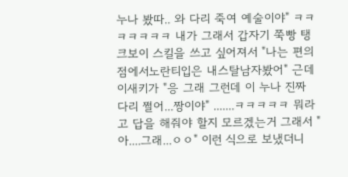누나 봤따.. 와 다리 죽여 예술이야" ㅋㅋㅋㅋㅋㅋㅋ 내가 그래서 갑자기 쭉빵 탱크보이 스킬을 쓰고 싶어져서 "나는 편의점에서노란티입은 내스탈남자봤어" 근데 이새키가 "응 그래 그런데 이 누나 진짜 다리 쩔어...짱이야" .......ㅋㅋㅋㅋㅋ 뭐라고 답을 해줘야 할지 모르겠는거 그래서 "아....그래...ㅇㅇ" 이런 식으로 보냈더니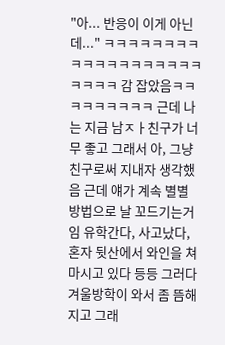"아... 반응이 이게 아닌데..." ㅋㅋㅋㅋㅋㅋㅋㅋㅋㅋㅋㅋㅋㅋㅋㅋㅋㅋㅋㅋㅋㅋㅋ 감 잡았음ㅋㅋㅋㅋㅋㅋㅋㅋㅋ 근데 나는 지금 남ㅈㅏ친구가 너무 좋고 그래서 아, 그냥 친구로써 지내자 생각했음 근데 얘가 계속 별별 방법으로 날 꼬드기는거임 유학간다, 사고났다, 혼자 뒷산에서 와인을 쳐마시고 있다 등등 그러다 겨울방학이 와서 좀 뜸해지고 그래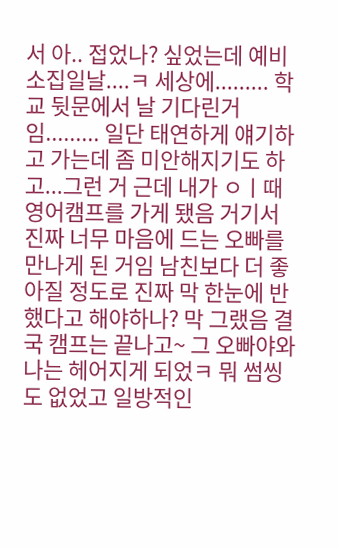서 아.. 접었나? 싶었는데 예비소집일날....ㅋ 세상에......... 학교 뒷문에서 날 기다린거임......... 일단 태연하게 얘기하고 가는데 좀 미안해지기도 하고...그런 거 근데 내가 ㅇㅣ때 영어캠프를 가게 됐음 거기서 진짜 너무 마음에 드는 오빠를 만나게 된 거임 남친보다 더 좋아질 정도로 진짜 막 한눈에 반했다고 해야하나? 막 그랬음 결국 캠프는 끝나고~ 그 오빠야와 나는 헤어지게 되었ㅋ 뭐 썸씽도 없었고 일방적인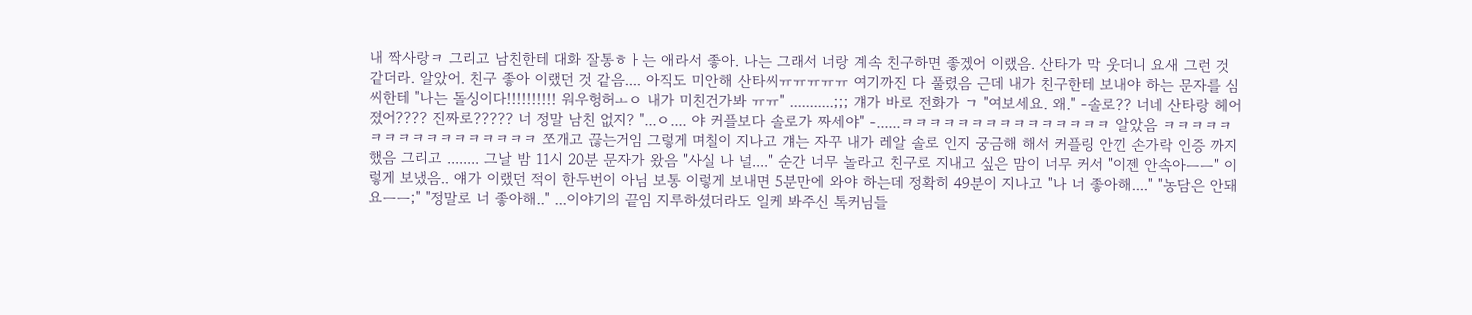내 짝사랑ㅋ 그리고 남친한테 대화 잘통ㅎㅏ는 애라서 좋아. 나는 그래서 너랑 계속 친구하면 좋겠어 이랬음. 산타가 막 웃더니 요새 그런 것 같더라. 알았어. 친구 좋아 이랬던 것 같음.... 아직도 미안해 산타씨ㅠㅠㅠㅠㅠ 여기까진 다 풀렸음 근데 내가 친구한테 보내야 하는 문자를 심씨한테 "나는 돌싱이다!!!!!!!!!! 워우헝허ㅗㅇ 내가 미친건가봐 ㅠㅠ" ...........;;; 걔가 바로 전화가 ㄱ "여보세요. 왜." -솔로?? 너네 산타랑 헤어졌어???? 진짜로????? 너 정말 남친 없지? "...ㅇ.... 야 커플보다 솔로가 짜세야" -......ㅋㅋㅋㅋㅋㅋㅋㅋㅋㅋㅋㅋㅋㅋㅋ 알았음 ㅋㅋㅋㅋㅋㅋㅋㅋㅋㅋㅋㅋㅋㅋㅋㅋㅋ 쪼개고 끊는거임 그렇게 며칠이 지나고 걔는 자꾸 내가 레알 솔로 인지 궁금해 해서 커플링 안낀 손가락 인증 까지 했음 그리고 ........ 그날 밤 11시 20분 문자가 왔음 "사실 나 널...." 순간 너무 놀라고 친구로 지내고 싶은 맘이 너무 커서 "이젠 안속아ㅡㅡ" 이렇게 보냈음.. 얘가 이랬던 적이 한두번이 아님 보통 이렇게 보내면 5분만에 와야 하는데 정확히 49분이 지나고 "나 너 좋아해...." "농담은 안돼요ㅡㅡ;" "정말로 너 좋아해.." ...이야기의 끝임 지루하셨더라도 일케 봐주신 톡커님들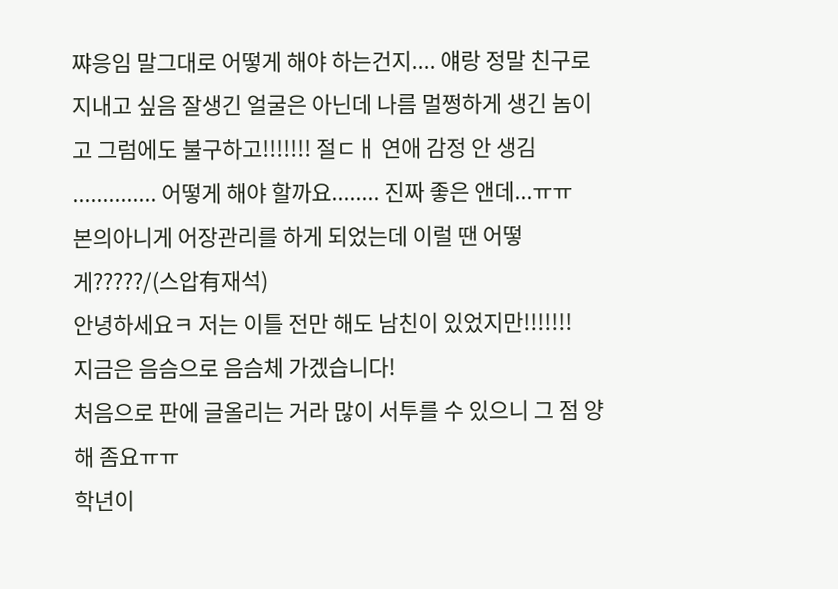쨔응임 말그대로 어떻게 해야 하는건지.... 얘랑 정말 친구로 지내고 싶음 잘생긴 얼굴은 아닌데 나름 멀쩡하게 생긴 놈이고 그럼에도 불구하고!!!!!!! 절ㄷㅐ 연애 감정 안 생김 .............. 어떻게 해야 할까요........ 진짜 좋은 앤데...ㅠㅠ
본의아니게 어장관리를 하게 되었는데 이럴 땐 어떻게?????/(스압有재석)
안녕하세요ㅋ 저는 이틀 전만 해도 남친이 있었지만!!!!!!!
지금은 음슴으로 음슴체 가겠습니다!
처음으로 판에 글올리는 거라 많이 서투를 수 있으니 그 점 양해 좀요ㅠㅠ
학년이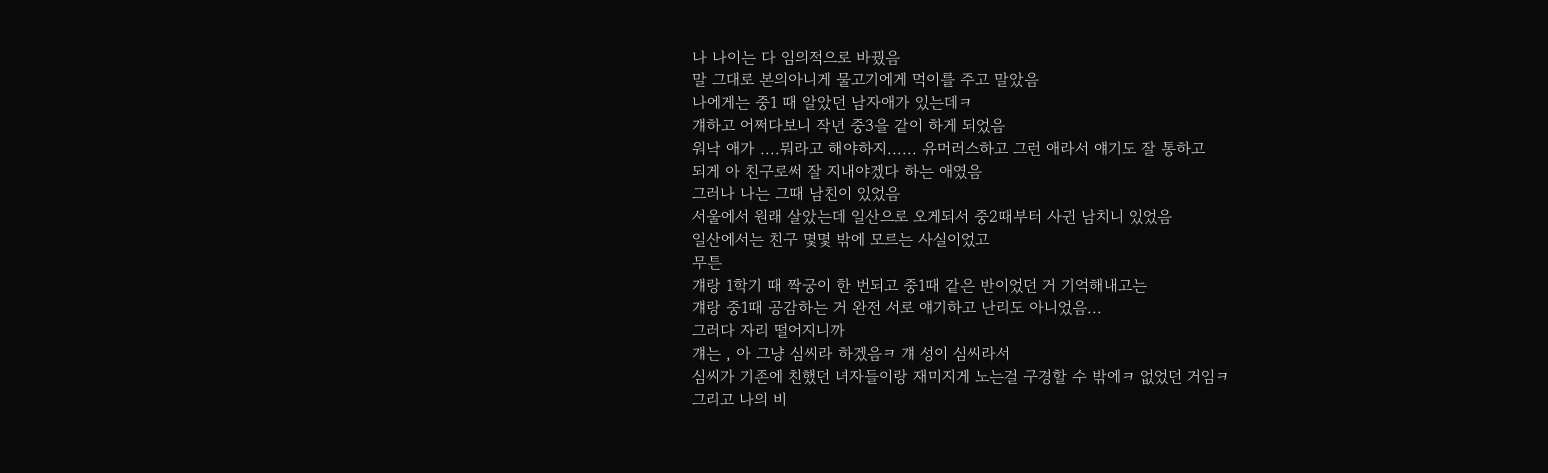나 나이는 다 임의적으로 바꿨음
말 그대로 본의아니게 물고기에게 먹이를 주고 말았음
나에게는 중1 때 알았던 남자애가 있는데ㅋ
걔하고 어쩌다보니 작년 중3을 같이 하게 되었음
워낙 애가 ....뭐라고 해야하지...... 유머러스하고 그런 애라서 얘기도 잘 통하고
되게 아 친구로써 잘 지내야겠다 하는 애였음
그러나 나는 그때 남친이 있었음
서울에서 원래 살았는데 일산으로 오게되서 중2때부터 사귄 남치니 있었음
일산에서는 친구 몇몇 밖에 모르는 사실이었고
무튼
걔랑 1학기 때 짝궁이 한 번되고 중1때 같은 반이었던 거 기억해내고는
걔랑 중1때 공감하는 거 완전 서로 얘기하고 난리도 아니었음...
그러다 자리 떨어지니까
걔는 , 아 그냥 심씨라 하겠음ㅋ 걔 성이 심씨라서
심씨가 기존에 친했던 녀자들이랑 재미지게 노는걸 구경할 수 밖에ㅋ 없었던 거임ㅋ
그리고 나의 비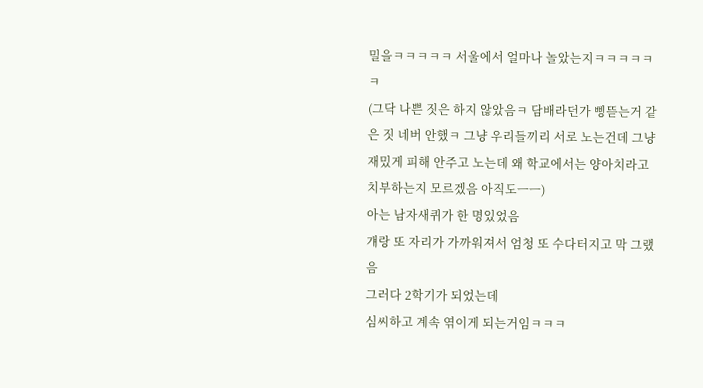밀을ㅋㅋㅋㅋㅋ 서울에서 얼마나 놀았는지ㅋㅋㅋㅋㅋㅋ
(그닥 나쁜 짓은 하지 않았음ㅋ 담배라던가 삥뜯는거 같은 짓 네버 안했ㅋ 그냥 우리들끼리 서로 노는건데 그냥 재밌게 피해 안주고 노는데 왜 학교에서는 양아치라고 치부하는지 모르겠음 아직도ㅡㅡ)
아는 남자새퀴가 한 명있었음
걔랑 또 자리가 가까워져서 엄청 또 수다터지고 막 그랬음
그러다 2학기가 되었는데
심씨하고 계속 엮이게 되는거임ㅋㅋㅋ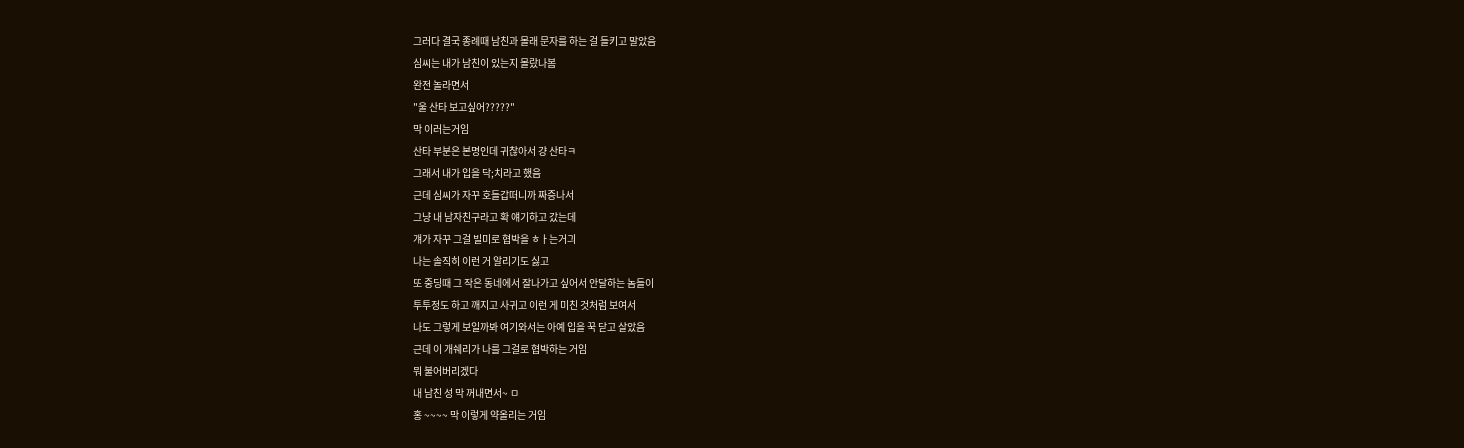그러다 결국 종례때 남친과 몰래 문자를 하는 걸 들키고 말았음
심씨는 내가 남친이 있는지 몰랐나봄
완전 놀라면서
"울 산타 보고싶어?????"
막 이러는거임
산타 부분은 본명인데 귀찮아서 걍 산타ㅋ
그래서 내가 입을 닥;치라고 했음
근데 심씨가 자꾸 호들갑떠니까 짜증나서
그냥 내 남자친구라고 확 얘기하고 갔는데
걔가 자꾸 그걸 빌미로 협박을 ㅎㅏ는거긔
나는 솔직히 이런 거 알리기도 싫고
또 중딩때 그 작은 동네에서 잘나가고 싶어서 안달하는 놈들이
투투정도 하고 깨지고 사귀고 이런 게 미친 것처럼 보여서
나도 그렇게 보일까봐 여기와서는 아예 입을 꾹 닫고 살았음
근데 이 개쉐리가 나를 그걸로 협박하는 거임
뭐 불어버리겠다
내 남친 성 막 꺼내면서~ ㅁ
홍 ~~~~ 막 이렇게 약올리는 거임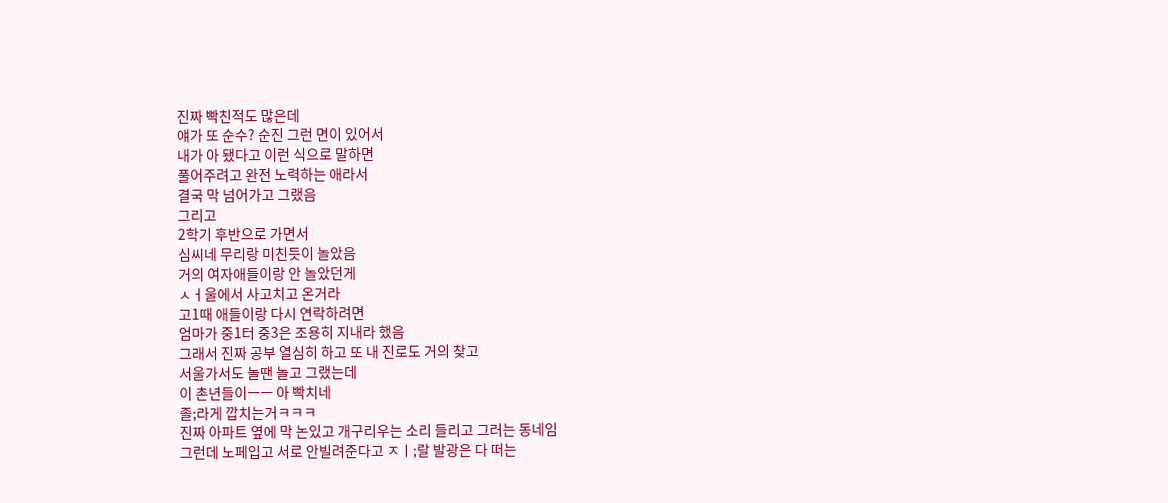진짜 빡친적도 많은데
얘가 또 순수? 순진 그런 면이 있어서
내가 아 됐다고 이런 식으로 말하면
풀어주려고 완전 노력하는 애라서
결국 막 넘어가고 그랬음
그리고
2학기 후반으로 가면서
심씨네 무리랑 미친듯이 놀았음
거의 여자애들이랑 안 놀았던게
ㅅㅓ울에서 사고치고 온거라
고1때 애들이랑 다시 연락하려면
엄마가 중1터 중3은 조용히 지내라 했음
그래서 진짜 공부 열심히 하고 또 내 진로도 거의 찾고
서울가서도 놀땐 놀고 그랬는데
이 촌년들이ㅡㅡ 아 빡치네
졸;라게 깝치는거ㅋㅋㅋ
진짜 아파트 옆에 막 논있고 개구리우는 소리 들리고 그러는 동네임
그런데 노페입고 서로 안빌려준다고 ㅈㅣ;랄 발광은 다 떠는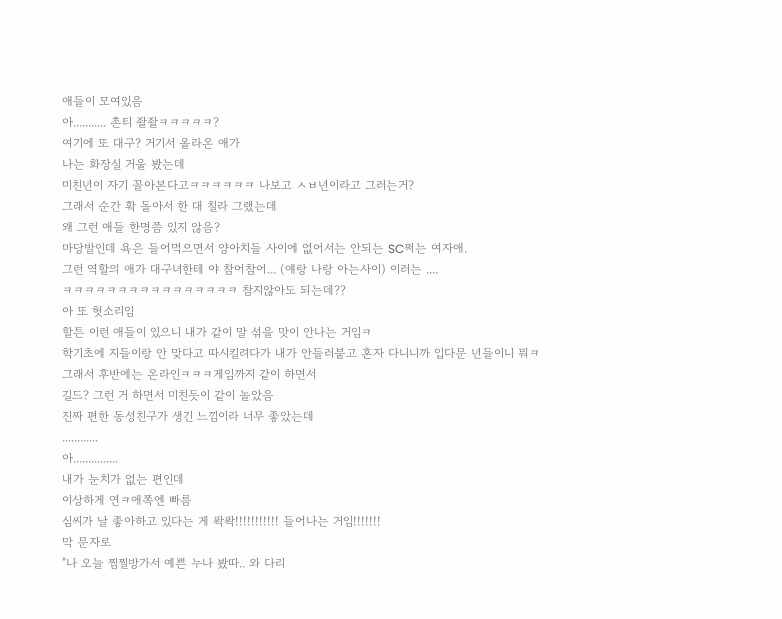애들이 모여있음
아........... 촌티 좔좔ㅋㅋㅋㅋㅋ?
여기에 또 대구? 거기서 올라온 애가
나는 화장실 거울 봤는데
미친년이 자기 꼴아본다고ㅋㅋㅋㅋㅋㅋ 나보고 ㅅㅂ년이라고 그러는거?
그래서 순간 확 돌아서 한 대 칠라 그랬는데
왜 그런 애들 한명쯤 있지 않음?
마당발인데 욕은 들어먹으면서 양아치들 사이에 없어서는 안되는 SC쩌는 여자애.
그런 역할의 애가 대구녀한테 야 참어참어... (얘랑 나랑 아는사이) 이러는 ....
ㅋㅋㅋㅋㅋㅋㅋㅋㅋㅋㅋㅋㅋㅋㅋㅋ 참지않아도 되는데??
아 또 헛소리임
할튼 이런 애들이 있으니 내가 같이 말 섞을 맛이 안나는 거임ㅋ
학기초에 지들이랑 안 맞다고 따시킬려다가 내가 안들러붙고 혼자 다니니까 입다문 년들이니 뭐ㅋ
그래서 후반에는 온라인ㅋㅋㅋ게임까지 같이 하면서
길드? 그런 거 하면서 미친듯이 같이 놀았음
진짜 편한 동성친구가 생긴 느낌이라 너무 좋았는데
............
아...............
내가 눈치가 없는 편인데
이상하게 연ㅋ애쪽엔 빠름
심씨가 날 좋아하고 있다는 게 퐉퐉!!!!!!!!!!! 들어나는 거임!!!!!!!
막 문자로
"나 오늘 찜찔방가서 예쁜 누나 봤따.. 와 다리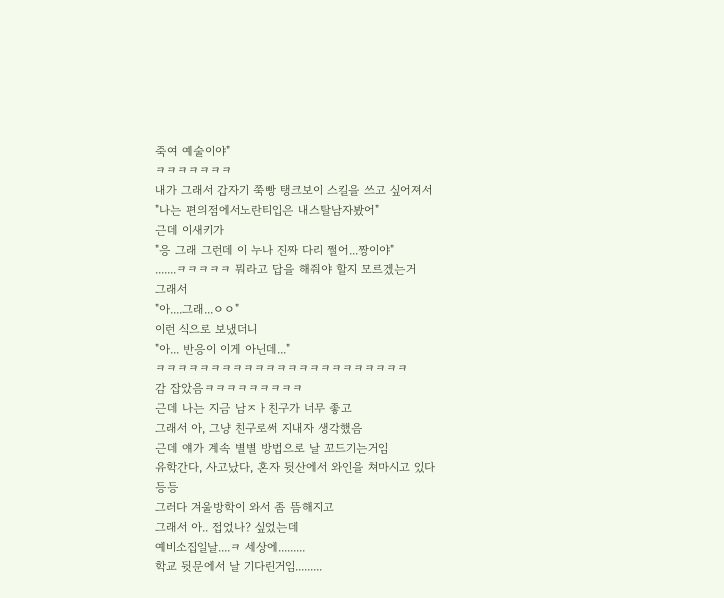죽여 예술이야"
ㅋㅋㅋㅋㅋㅋㅋ
내가 그래서 갑자기 쭉빵 탱크보이 스킬을 쓰고 싶어져서
"나는 편의점에서노란티입은 내스탈남자봤어"
근데 이새키가
"응 그래 그런데 이 누나 진짜 다리 쩔어...짱이야"
.......ㅋㅋㅋㅋㅋ 뭐라고 답을 해줘야 할지 모르겠는거
그래서
"아....그래...ㅇㅇ"
이런 식으로 보냈더니
"아... 반응이 이게 아닌데..."
ㅋㅋㅋㅋㅋㅋㅋㅋㅋㅋㅋㅋㅋㅋㅋㅋㅋㅋㅋㅋㅋㅋㅋ
감 잡았음ㅋㅋㅋㅋㅋㅋㅋㅋㅋ
근데 나는 지금 남ㅈㅏ친구가 너무 좋고
그래서 아, 그냥 친구로써 지내자 생각했음
근데 얘가 계속 별별 방법으로 날 꼬드기는거임
유학간다, 사고났다, 혼자 뒷산에서 와인을 쳐마시고 있다
등등
그러다 겨울방학이 와서 좀 뜸해지고
그래서 아.. 접었나? 싶었는데
예비소집일날....ㅋ 세상에.........
학교 뒷문에서 날 기다린거임.........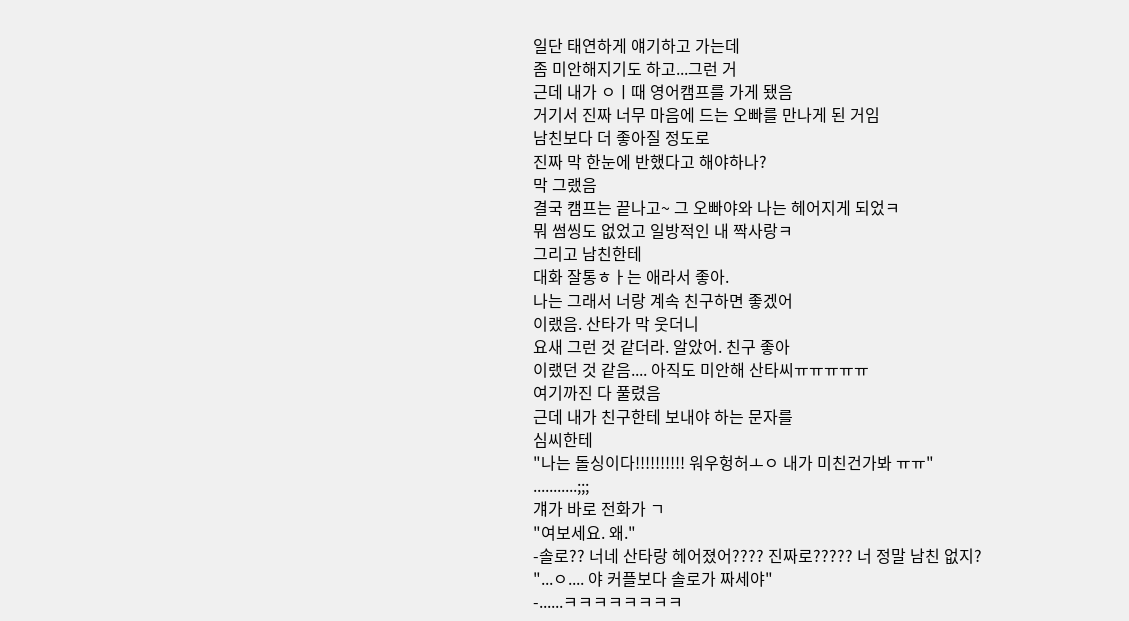일단 태연하게 얘기하고 가는데
좀 미안해지기도 하고...그런 거
근데 내가 ㅇㅣ때 영어캠프를 가게 됐음
거기서 진짜 너무 마음에 드는 오빠를 만나게 된 거임
남친보다 더 좋아질 정도로
진짜 막 한눈에 반했다고 해야하나?
막 그랬음
결국 캠프는 끝나고~ 그 오빠야와 나는 헤어지게 되었ㅋ
뭐 썸씽도 없었고 일방적인 내 짝사랑ㅋ
그리고 남친한테
대화 잘통ㅎㅏ는 애라서 좋아.
나는 그래서 너랑 계속 친구하면 좋겠어
이랬음. 산타가 막 웃더니
요새 그런 것 같더라. 알았어. 친구 좋아
이랬던 것 같음.... 아직도 미안해 산타씨ㅠㅠㅠㅠㅠ
여기까진 다 풀렸음
근데 내가 친구한테 보내야 하는 문자를
심씨한테
"나는 돌싱이다!!!!!!!!!! 워우헝허ㅗㅇ 내가 미친건가봐 ㅠㅠ"
...........;;;
걔가 바로 전화가 ㄱ
"여보세요. 왜."
-솔로?? 너네 산타랑 헤어졌어???? 진짜로????? 너 정말 남친 없지?
"...ㅇ.... 야 커플보다 솔로가 짜세야"
-......ㅋㅋㅋㅋㅋㅋㅋㅋ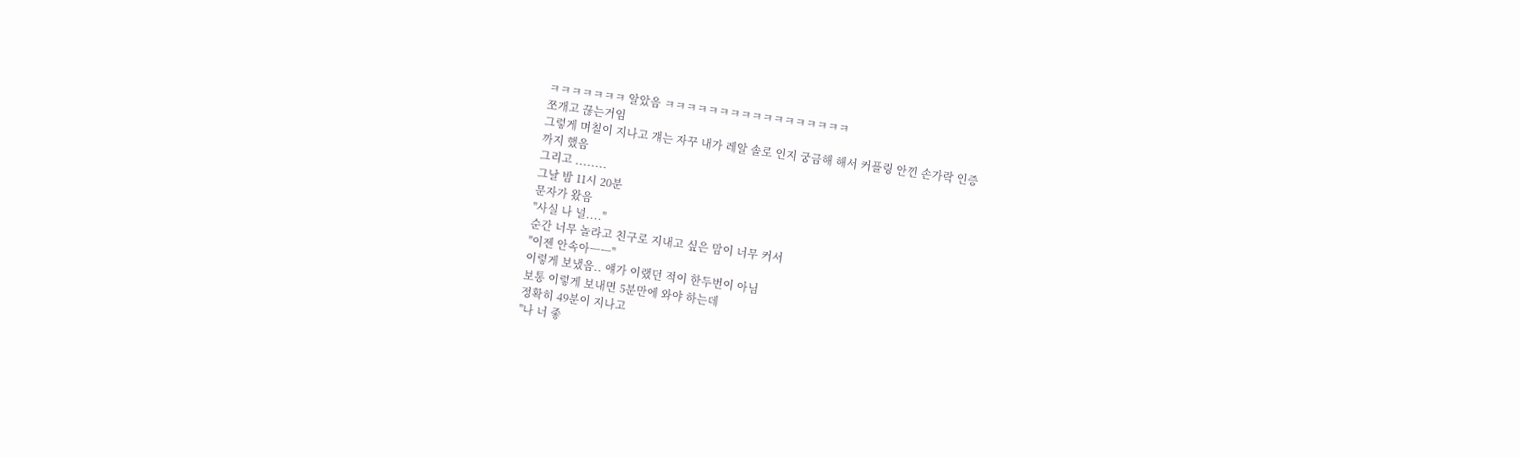ㅋㅋㅋㅋㅋㅋㅋ 알았음 ㅋㅋㅋㅋㅋㅋㅋㅋㅋㅋㅋㅋㅋㅋㅋㅋㅋ
쪼개고 끊는거임
그렇게 며칠이 지나고 걔는 자꾸 내가 레알 솔로 인지 궁금해 해서 커플링 안낀 손가락 인증
까지 했음
그리고 ........
그날 밤 11시 20분
문자가 왔음
"사실 나 널...."
순간 너무 놀라고 친구로 지내고 싶은 맘이 너무 커서
"이젠 안속아ㅡㅡ"
이렇게 보냈음.. 얘가 이랬던 적이 한두번이 아님
보통 이렇게 보내면 5분만에 와야 하는데
정확히 49분이 지나고
"나 너 좋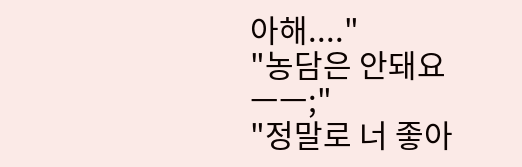아해...."
"농담은 안돼요ㅡㅡ;"
"정말로 너 좋아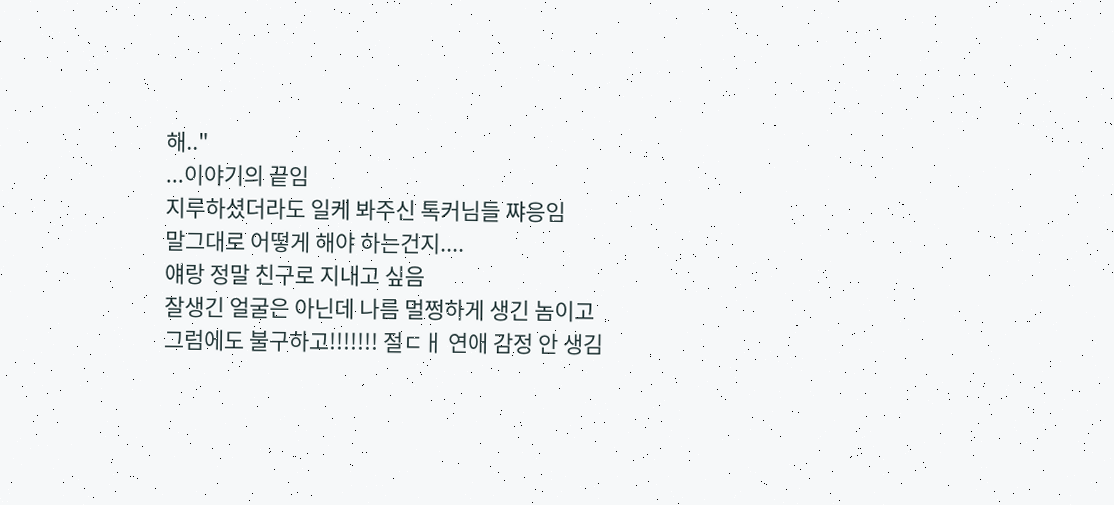해.."
...이야기의 끝임
지루하셨더라도 일케 봐주신 톡커님들 쨔응임
말그대로 어떻게 해야 하는건지....
얘랑 정말 친구로 지내고 싶음
잘생긴 얼굴은 아닌데 나름 멀쩡하게 생긴 놈이고
그럼에도 불구하고!!!!!!! 절ㄷㅐ 연애 감정 안 생김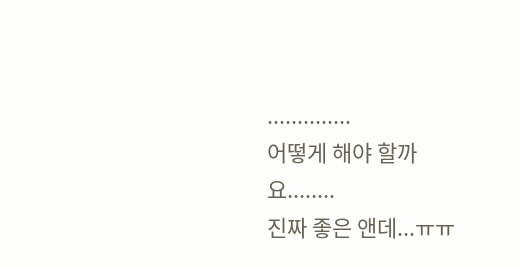..............
어떻게 해야 할까요........
진짜 좋은 앤데...ㅠㅠ